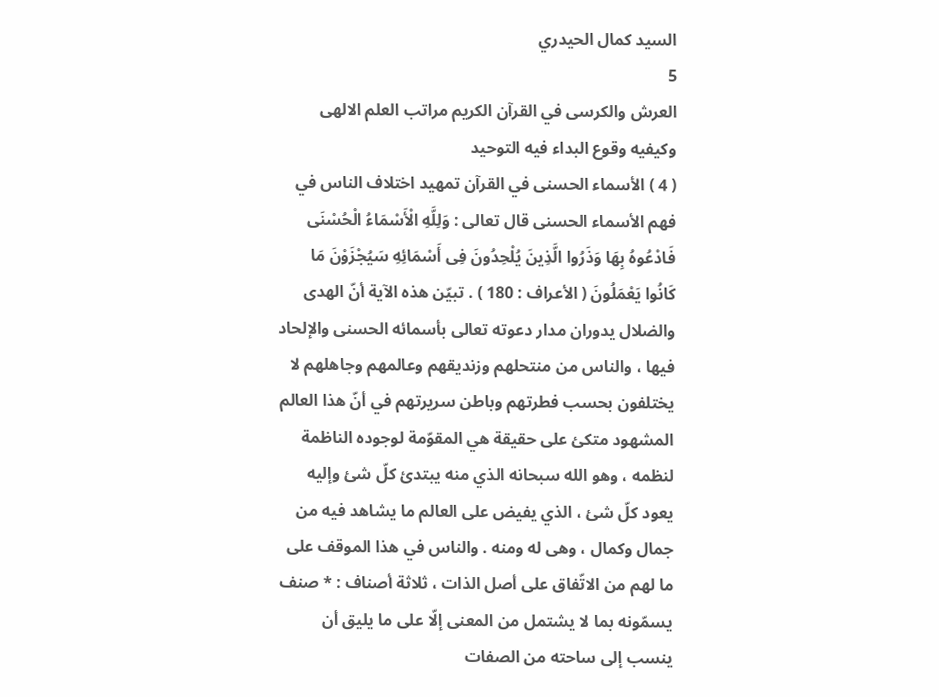السيد كمال الحيدري
5
العرش والكرسى في القرآن الكريم مراتب العلم الالهى وكيفيه وقوع البداء فيه التوحيد
( 4 ) الأسماء الحسنى في القرآن تمهيد اختلاف الناس في فهم الأسماء الحسنى قال تعالى : وَلِلَّهِ الْأَسْمَاءُ الْحُسْنَى فَادْعُوهُ بِهَا وَذَرُوا الَّذِينَ يُلْحِدُونَ فِى أَسْمَائِهِ سَيُجْزَوْنَ مَا كَانُوا يَعْمَلُونَ ( الأعراف : 180 ) . تبيّن هذه الآية أنّ الهدى والضلال يدوران مدار دعوته تعالى بأسمائه الحسنى والإلحاد فيها ، والناس من منتحلهم وزنديقهم وعالمهم وجاهلهم لا يختلفون بحسب فطرتهم وباطن سريرتهم في أنّ هذا العالم المشهود متكئ على حقيقة هي المقوّمة لوجوده الناظمة لنظمه ، وهو الله سبحانه الذي منه يبتدئ كلّ شئ وإليه يعود كلّ شئ ، الذي يفيض على العالم ما يشاهد فيه من جمال وكمال ، وهى له ومنه . والناس في هذا الموقف على ما لهم من الاتّفاق على أصل الذات ، ثلاثة أصناف : * صنف يسمّونه بما لا يشتمل من المعنى إلّا على ما يليق أن ينسب إلى ساحته من الصفات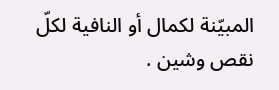المبيّنة لكمال أو النافية لكلّ نقص وشين .